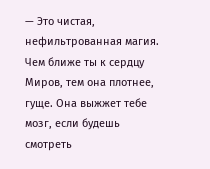— Это чистая, нефильтрованная магия. Чем ближе ты к сердцу Миров, тем она плотнее, гуще. Она выжжет тебе мозг, если будешь смотреть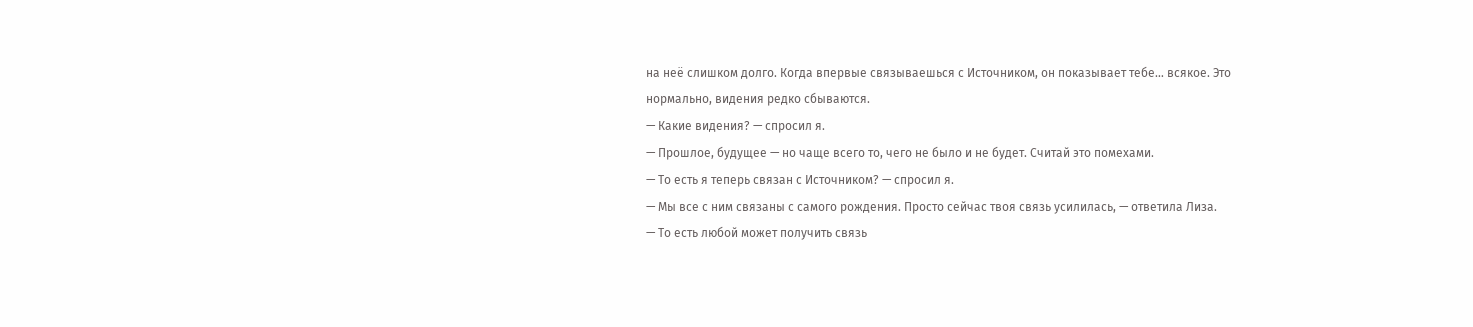на неё слишком долго. Когда впервые связываешься с Источником, он показывает тебе… всякое. Это нормально, видения редко сбываются.
— Какие видения? — спросил я.
— Прошлое, будущее — но чаще всего то, чего не было и не будет. Считай это помехами.
— То есть я теперь связан с Источником? — спросил я.
— Мы все с ним связаны с самого рождения. Просто сейчас твоя связь усилилась, — ответила Лиза.
— То есть любой может получить связь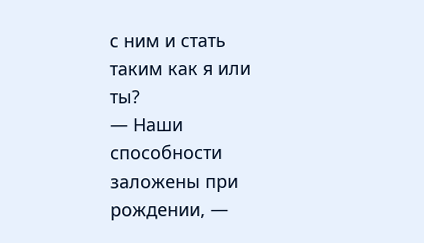с ним и стать таким как я или ты?
— Наши способности заложены при рождении, —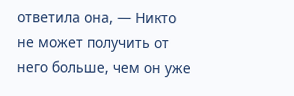ответила она, — Никто не может получить от него больше, чем он уже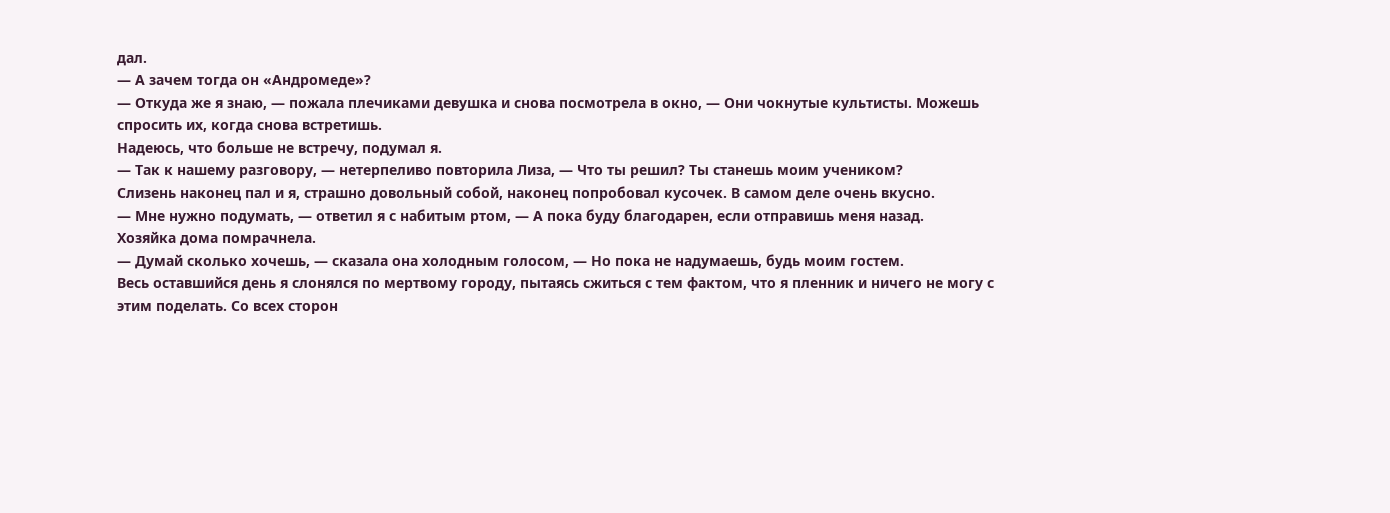дал.
— А зачем тогда он «Андромеде»?
— Откуда же я знаю, — пожала плечиками девушка и снова посмотрела в окно, — Они чокнутые культисты. Можешь спросить их, когда снова встретишь.
Надеюсь, что больше не встречу, подумал я.
— Так к нашему разговору, — нетерпеливо повторила Лиза, — Что ты решил? Ты станешь моим учеником?
Слизень наконец пал и я, страшно довольный собой, наконец попробовал кусочек. В самом деле очень вкусно.
— Мне нужно подумать, — ответил я с набитым ртом, — А пока буду благодарен, если отправишь меня назад.
Хозяйка дома помрачнела.
— Думай сколько хочешь, — сказала она холодным голосом, — Но пока не надумаешь, будь моим гостем.
Весь оставшийся день я слонялся по мертвому городу, пытаясь сжиться с тем фактом, что я пленник и ничего не могу с этим поделать. Со всех сторон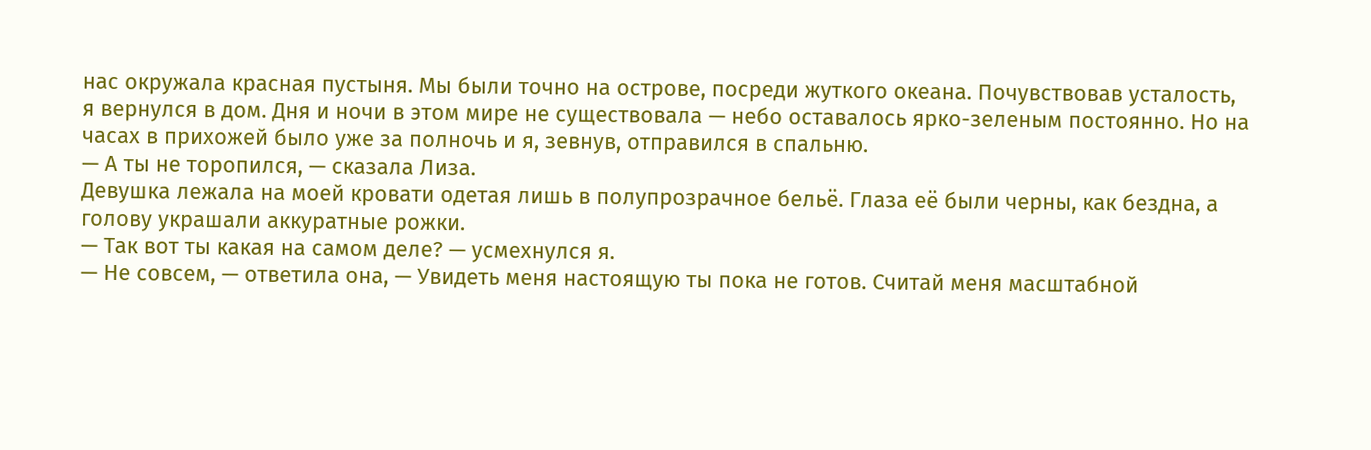нас окружала красная пустыня. Мы были точно на острове, посреди жуткого океана. Почувствовав усталость, я вернулся в дом. Дня и ночи в этом мире не существовала — небо оставалось ярко-зеленым постоянно. Но на часах в прихожей было уже за полночь и я, зевнув, отправился в спальню.
— А ты не торопился, — сказала Лиза.
Девушка лежала на моей кровати одетая лишь в полупрозрачное бельё. Глаза её были черны, как бездна, а голову украшали аккуратные рожки.
— Так вот ты какая на самом деле? — усмехнулся я.
— Не совсем, — ответила она, — Увидеть меня настоящую ты пока не готов. Считай меня масштабной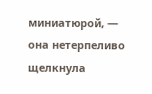миниатюрой, — она нетерпеливо щелкнула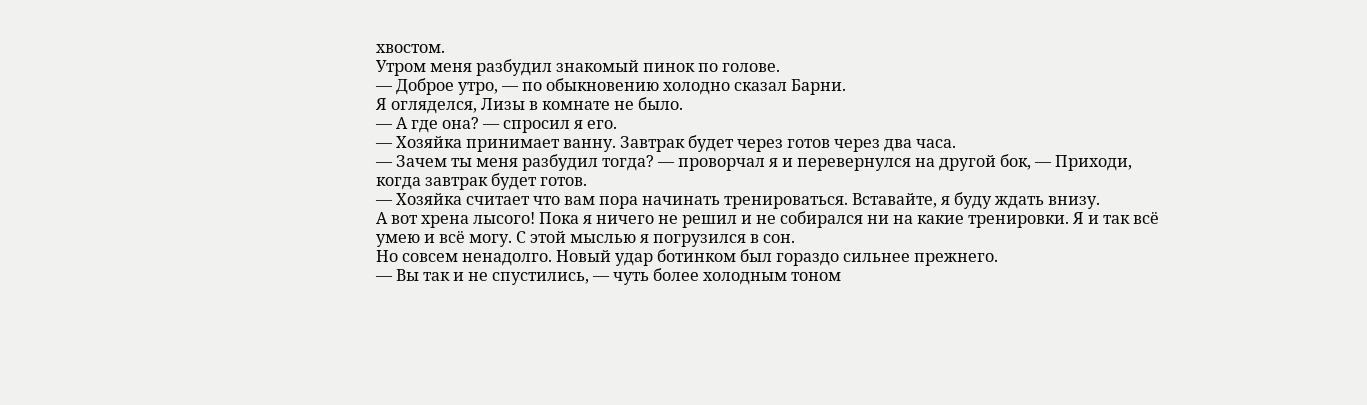хвостом.
Утром меня разбудил знакомый пинок по голове.
— Доброе утро, — по обыкновению холодно сказал Барни.
Я огляделся, Лизы в комнате не было.
— А где она? — спросил я его.
— Хозяйка принимает ванну. Завтрак будет через готов через два часа.
— Зачем ты меня разбудил тогда? — проворчал я и перевернулся на другой бок, — Приходи, когда завтрак будет готов.
— Хозяйка считает что вам пора начинать тренироваться. Вставайте, я буду ждать внизу.
А вот хрена лысого! Пока я ничего не решил и не собирался ни на какие тренировки. Я и так всё умею и всё могу. С этой мыслью я погрузился в сон.
Но совсем ненадолго. Новый удар ботинком был гораздо сильнее прежнего.
— Вы так и не спустились, — чуть более холодным тоном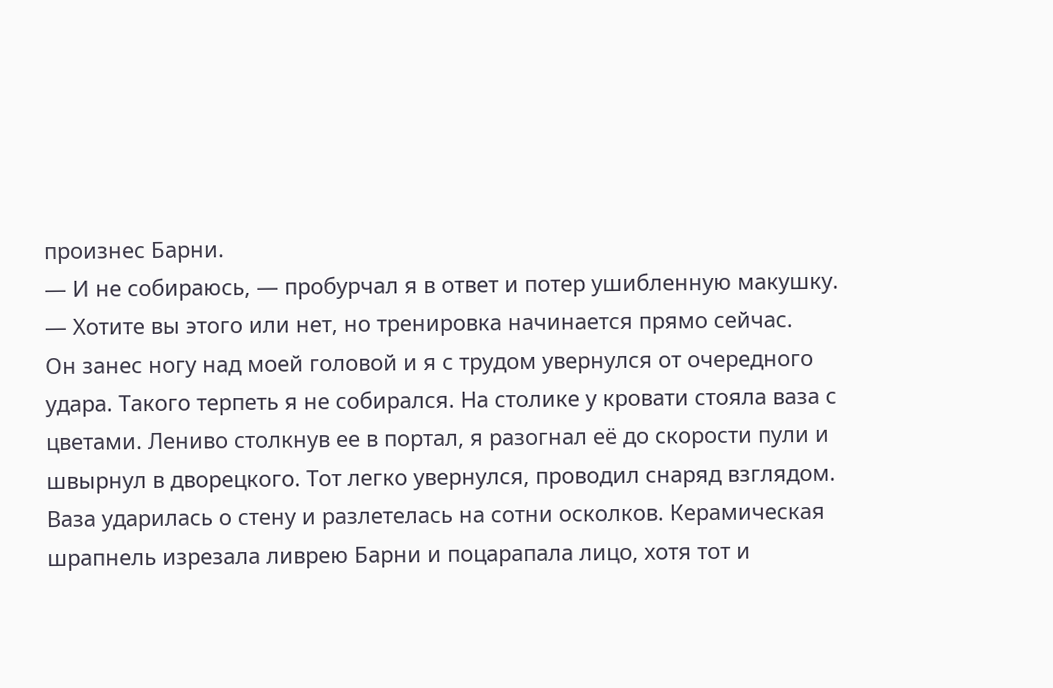произнес Барни.
— И не собираюсь, — пробурчал я в ответ и потер ушибленную макушку.
— Хотите вы этого или нет, но тренировка начинается прямо сейчас.
Он занес ногу над моей головой и я с трудом увернулся от очередного удара. Такого терпеть я не собирался. На столике у кровати стояла ваза с цветами. Лениво столкнув ее в портал, я разогнал её до скорости пули и швырнул в дворецкого. Тот легко увернулся, проводил снаряд взглядом. Ваза ударилась о стену и разлетелась на сотни осколков. Керамическая шрапнель изрезала ливрею Барни и поцарапала лицо, хотя тот и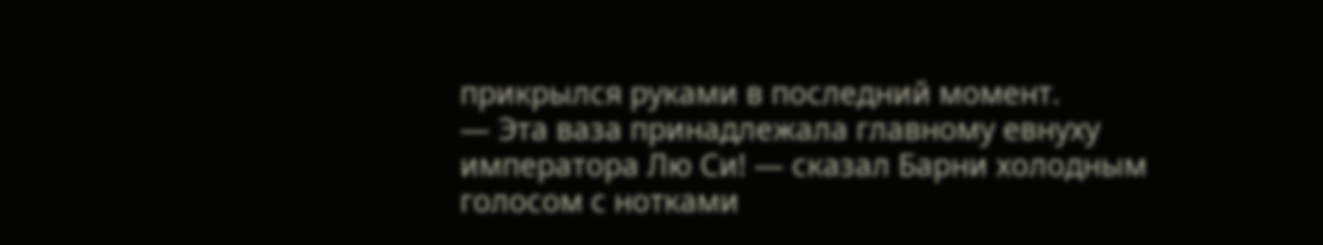прикрылся руками в последний момент.
— Эта ваза принадлежала главному евнуху императора Лю Си! — сказал Барни холодным голосом с нотками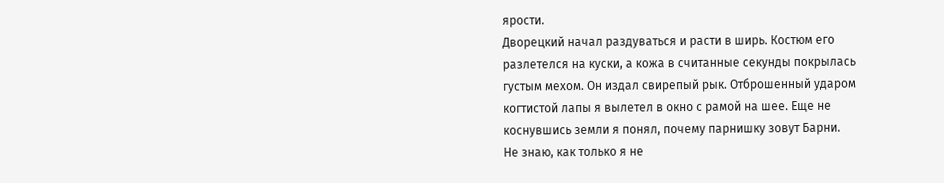ярости.
Дворецкий начал раздуваться и расти в ширь. Костюм его разлетелся на куски, а кожа в считанные секунды покрылась густым мехом. Он издал свирепый рык. Отброшенный ударом когтистой лапы я вылетел в окно с рамой на шее. Еще не коснувшись земли я понял, почему парнишку зовут Барни.
Не знаю, как только я не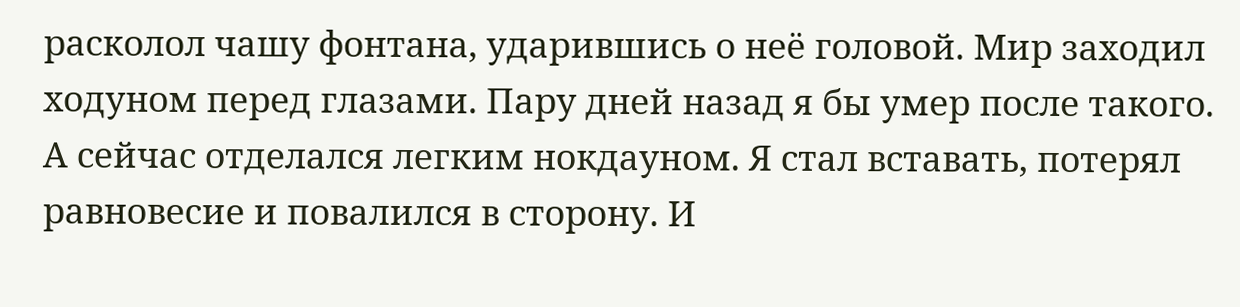расколол чашу фонтана, ударившись о неё головой. Мир заходил ходуном перед глазами. Пару дней назад я бы умер после такого. А сейчас отделался легким нокдауном. Я стал вставать, потерял равновесие и повалился в сторону. И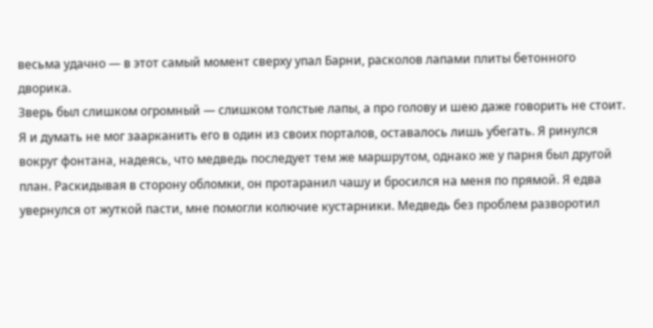весьма удачно — в этот самый момент сверху упал Барни, расколов лапами плиты бетонного дворика.
Зверь был слишком огромный — слишком толстые лапы, а про голову и шею даже говорить не стоит. Я и думать не мог заарканить его в один из своих порталов, оставалось лишь убегать. Я ринулся вокруг фонтана, надеясь, что медведь последует тем же маршрутом, однако же у парня был другой план. Раскидывая в сторону обломки, он протаранил чашу и бросился на меня по прямой. Я едва увернулся от жуткой пасти, мне помогли колючие кустарники. Медведь без проблем разворотил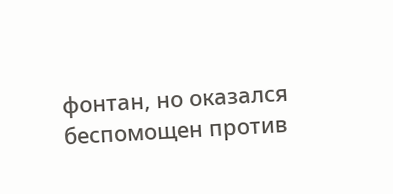фонтан, но оказался беспомощен против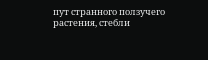пут странного ползучего растения, стебли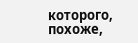которого, похоже,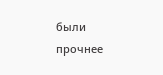были прочнее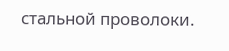стальной проволоки.